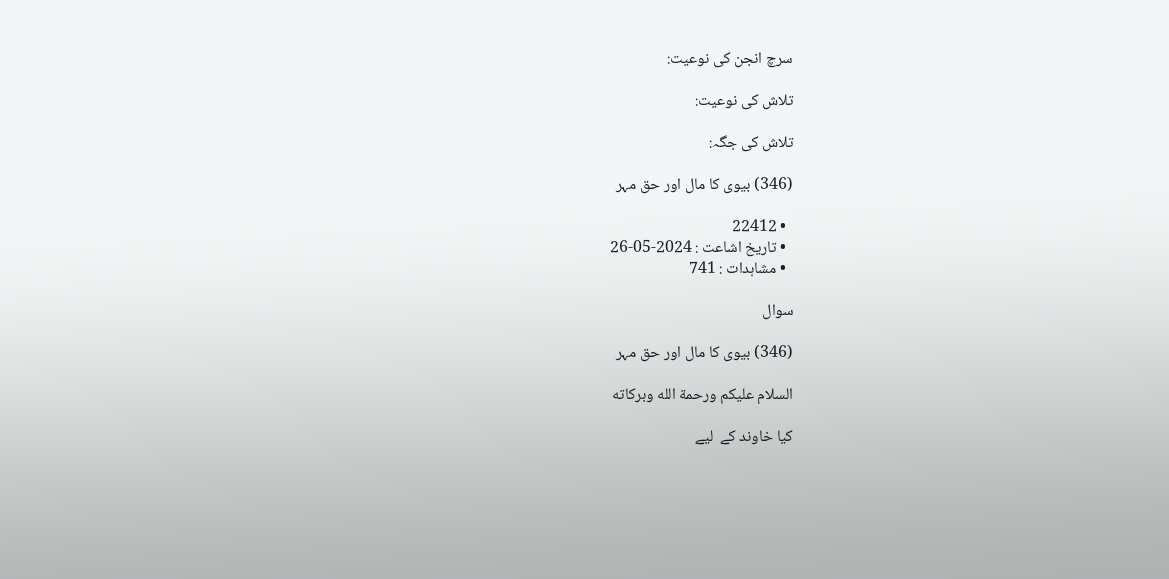سرچ انجن کی نوعیت:

تلاش کی نوعیت:

تلاش کی جگہ:

(346) بیوی کا مال اور حق مہر

  • 22412
  • تاریخ اشاعت : 2024-05-26
  • مشاہدات : 741

سوال

(346) بیوی کا مال اور حق مہر

السلام عليكم ورحمة الله وبركاته

کیا خاوند کے  لیے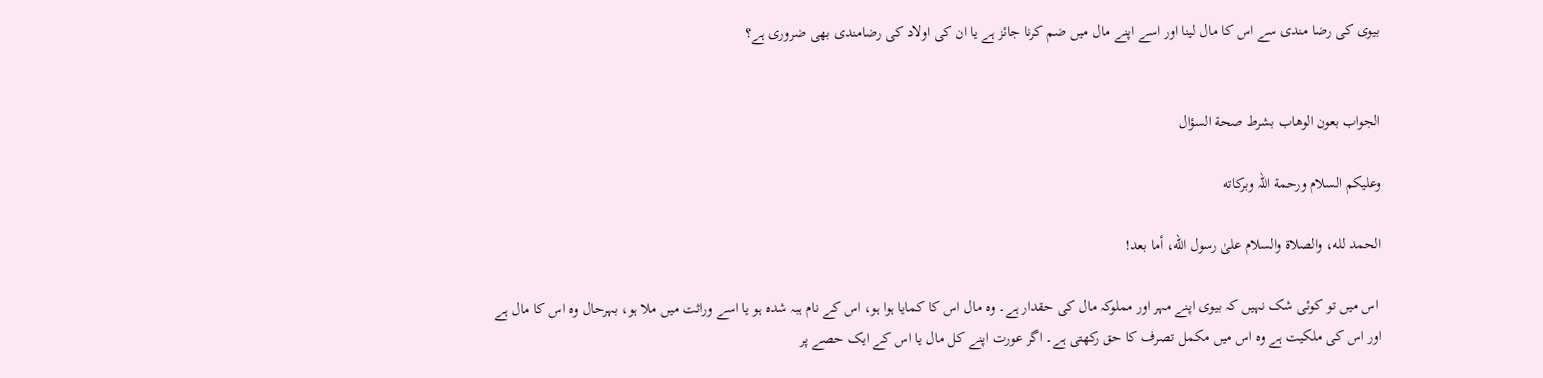بیوی کی رضا مندی سے اس کا مال لینا اور اسے اپنے مال میں ضم کرنا جائز ہے یا ان کی اولاد کی رضامندی بھی ضروری ہے؟


الجواب بعون الوهاب بشرط صحة السؤال

وعلیکم السلام ورحمة اللہ وبرکاته

الحمد لله، والصلاة والسلام علىٰ رسول الله، أما بعد!

 اس میں تو کوئی شک نہیں کہ بیوی اپنے مہر اور مملوکہ مال کی حقدار ہے۔ وہ مال اس کا کمایا ہوا ہو، اس کے نام ہبہ شدہ ہو یا اسے وراثت میں ملا ہو، بہرحال وہ اس کا مال ہے اور اس کی ملکیت ہے وہ اس میں مکمل تصرف کا حق رکھتی ہے۔ اگر عورت اپنے کل مال یا اس کے ایک حصے پر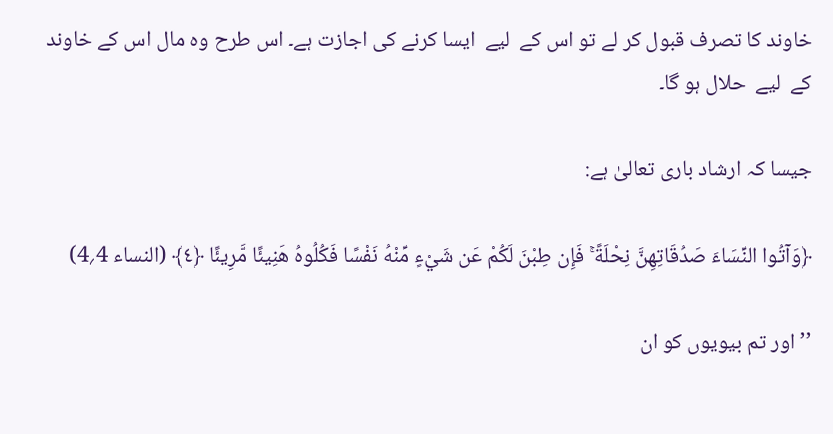خاوند کا تصرف قبول کر لے تو اس کے  لیے  ایسا کرنے کی اجازت ہے۔ اس طرح وہ مال اس کے خاوند کے  لیے  حلال ہو گا۔

جیسا کہ ارشاد باری تعالیٰ ہے:

﴿وَآتُوا النِّسَاءَ صَدُقَاتِهِنَّ نِحْلَةً ۚ فَإِن طِبْنَ لَكُمْ عَن شَيْءٍ مِّنْهُ نَفْسًا فَكُلُوهُ هَنِيئًا مَّرِيئًا ﴿٤﴾ (النساء 4؍4)

’’ اور تم بیویوں کو ان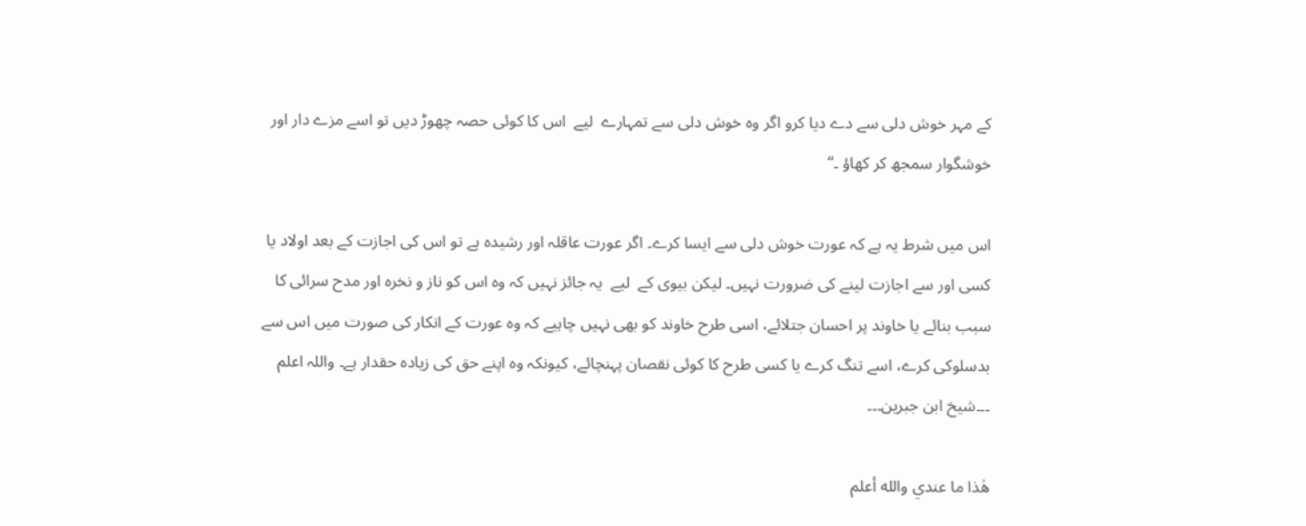کے مہر خوش دلی سے دے دیا کرو اگر وہ خوش دلی سے تمہارے  لیے  اس کا کوئی حصہ چھوڑ دیں تو اسے مزے دار اور خوشگوار سمجھ کر کھاؤ ۔‘‘

اس میں شرط یہ ہے کہ عورت خوش دلی سے ایسا کرے۔ اگر عورت عاقلہ اور رشیدہ ہے تو اس کی اجازت کے بعد اولاد یا کسی اور سے اجازت لینے کی ضرورت نہیں۔ لیکن بیوی کے  لیے  یہ جائز نہیں کہ وہ اس کو ناز و نخرہ اور مدح سرائی کا سبب بنائے یا خاوند پر احسان جتلائے، اسی طرح خاوند کو بھی نہیں چاہیے کہ وہ عورت کے انکار کی صورت میں اس سے بدسلوکی کرے، اسے تنگ کرے یا کسی طرح کا کوئی نقصان پہنچائے، کیونکہ وہ اپنے حق کی زیادہ حقدار ہے۔ واللہ اعلم ۔۔۔شیخ ابن جبرین۔۔۔

ھٰذا ما عندي والله أعلم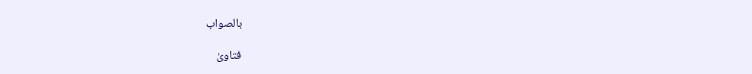بالصواب

فتاویٰ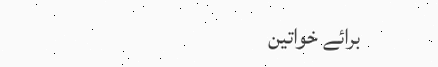برائے خواتین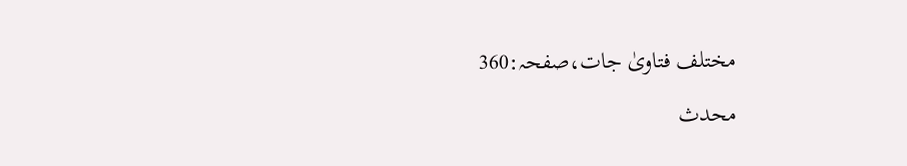مختلف فتاویٰ جات،صفحہ:360

محدث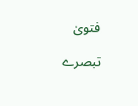فتویٰ

تبصرے